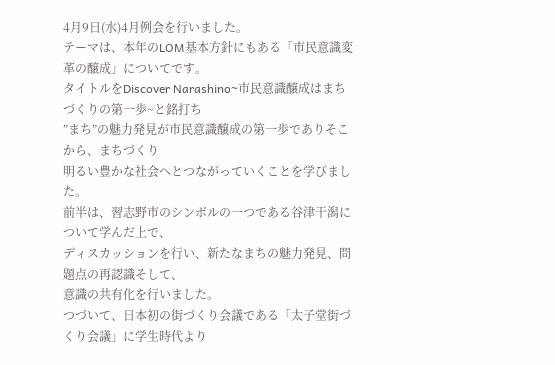4月9日(水)4月例会を行いました。
テーマは、本年のLOM基本方針にもある「市民意識変革の醸成」についてです。
タイトルをDiscover Narashino~市民意識醸成はまちづくりの第一歩~と銘打ち
”まち”の魅力発見が市民意識醸成の第一歩でありそこから、まちづくり
明るい豊かな社会へとつながっていくことを学びました。
前半は、習志野市のシンボルの一つである谷津干潟について学んだ上で、
ディスカッションを行い、新たなまちの魅力発見、問題点の再認識そして、
意識の共有化を行いました。
つづいて、日本初の街づくり会議である「太子堂街づくり会議」に学生時代より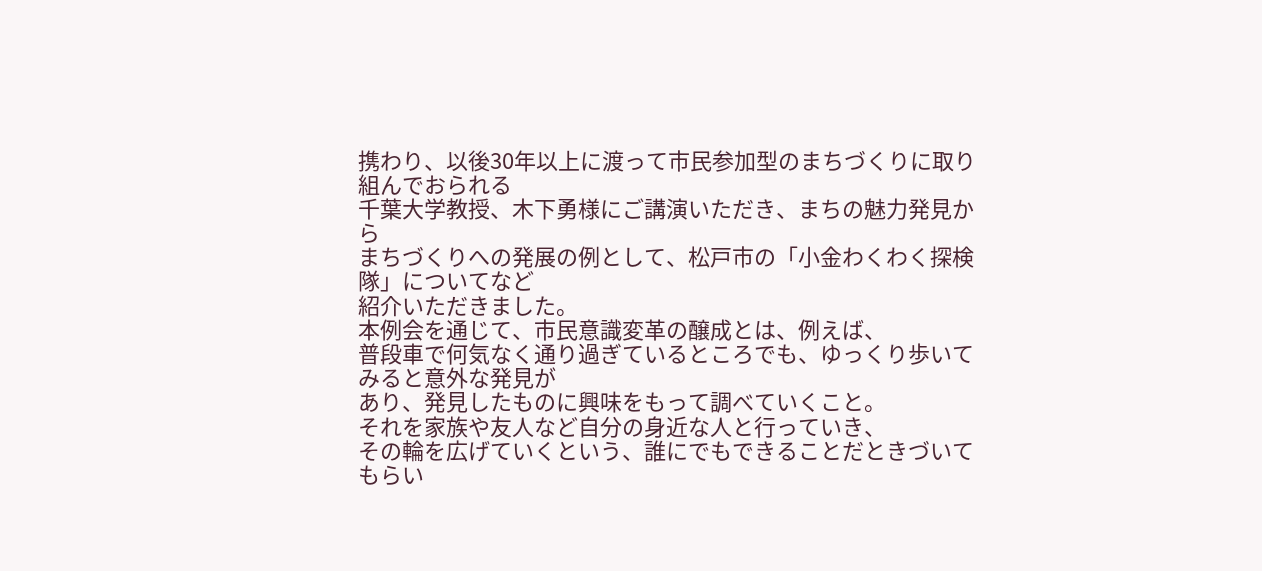携わり、以後30年以上に渡って市民参加型のまちづくりに取り組んでおられる
千葉大学教授、木下勇様にご講演いただき、まちの魅力発見から
まちづくりへの発展の例として、松戸市の「小金わくわく探検隊」についてなど
紹介いただきました。
本例会を通じて、市民意識変革の醸成とは、例えば、
普段車で何気なく通り過ぎているところでも、ゆっくり歩いてみると意外な発見が
あり、発見したものに興味をもって調べていくこと。
それを家族や友人など自分の身近な人と行っていき、
その輪を広げていくという、誰にでもできることだときづいてもらい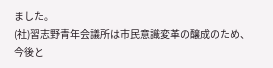ました。
(社)習志野青年会議所は市民意識変革の醸成のため、
今後と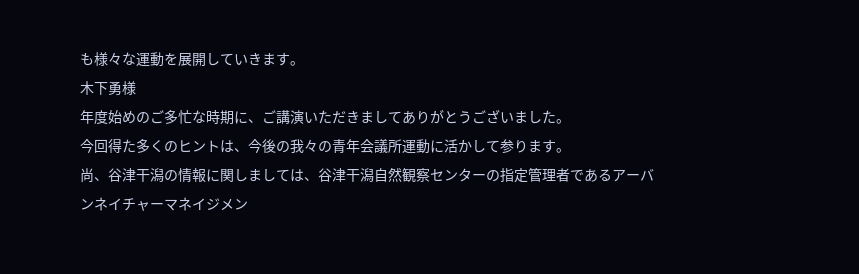も様々な運動を展開していきます。
木下勇様
年度始めのご多忙な時期に、ご講演いただきましてありがとうございました。
今回得た多くのヒントは、今後の我々の青年会議所運動に活かして参ります。
尚、谷津干潟の情報に関しましては、谷津干潟自然観察センターの指定管理者であるアーバンネイチャーマネイジメン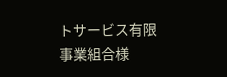トサービス有限事業組合様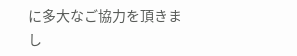に多大なご協力を頂きまし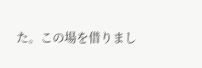た。この場を借りまし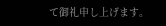て御礼申し上げます。